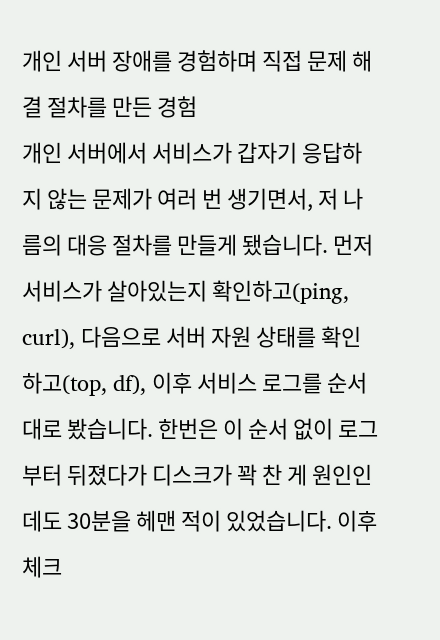개인 서버 장애를 경험하며 직접 문제 해결 절차를 만든 경험
개인 서버에서 서비스가 갑자기 응답하지 않는 문제가 여러 번 생기면서, 저 나름의 대응 절차를 만들게 됐습니다. 먼저 서비스가 살아있는지 확인하고(ping, curl), 다음으로 서버 자원 상태를 확인하고(top, df), 이후 서비스 로그를 순서대로 봤습니다. 한번은 이 순서 없이 로그부터 뒤졌다가 디스크가 꽉 찬 게 원인인데도 30분을 헤맨 적이 있었습니다. 이후 체크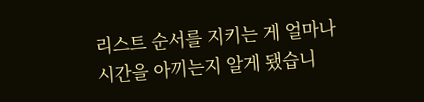리스트 순서를 지키는 게 얼마나 시간을 아끼는지 알게 됐습니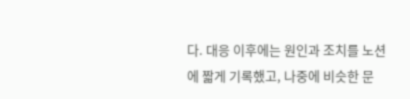다. 대응 이후에는 원인과 조치를 노션에 짧게 기록했고, 나중에 비슷한 문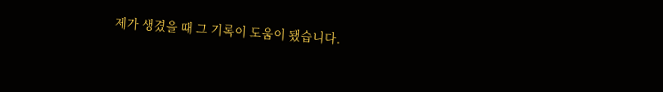제가 생겼을 때 그 기록이 도움이 됐습니다.